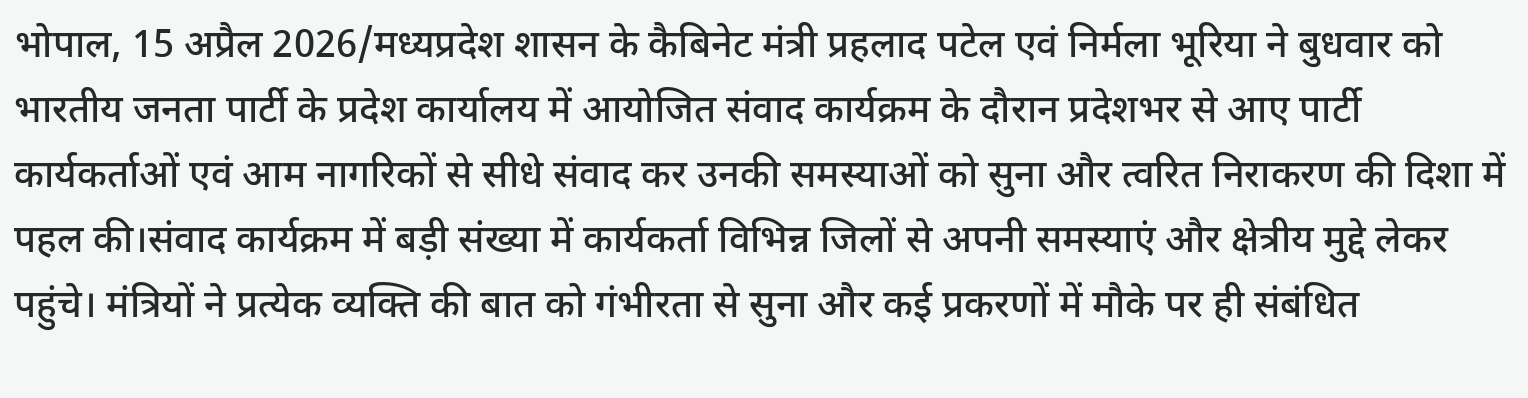भोपाल, 15 अप्रैल 2026/मध्यप्रदेश शासन के कैबिनेट मंत्री प्रहलाद पटेल एवं निर्मला भूरिया ने बुधवार को भारतीय जनता पार्टी के प्रदेश कार्यालय में आयोजित संवाद कार्यक्रम के दौरान प्रदेशभर से आए पार्टी कार्यकर्ताओं एवं आम नागरिकों से सीधे संवाद कर उनकी समस्याओं को सुना और त्वरित निराकरण की दिशा में पहल की।संवाद कार्यक्रम में बड़ी संख्या में कार्यकर्ता विभिन्न जिलों से अपनी समस्याएं और क्षेत्रीय मुद्दे लेकर पहुंचे। मंत्रियों ने प्रत्येक व्यक्ति की बात को गंभीरता से सुना और कई प्रकरणों में मौके पर ही संबंधित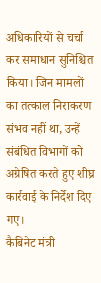अधिकारियों से चर्चा कर समाधान सुनिश्चित किया। जिन मामलों का तत्काल निराकरण संभव नहीं था, उन्हें संबंधित विभागों को अग्रेषित करते हुए शीघ्र कार्रवाई के निर्देश दिए गए।
कैबिनेट मंत्री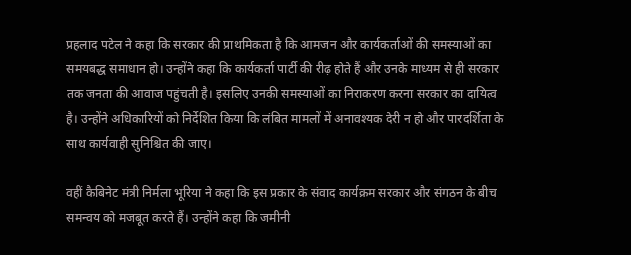प्रहलाद पटेल ने कहा कि सरकार की प्राथमिकता है कि आमजन और कार्यकर्ताओं की समस्याओं का समयबद्ध समाधान हो। उन्होंने कहा कि कार्यकर्ता पार्टी की रीढ़ होते हैं और उनके माध्यम से ही सरकार तक जनता की आवाज पहुंचती है। इसलिए उनकी समस्याओं का निराकरण करना सरकार का दायित्व है। उन्होंने अधिकारियों को निर्देशित किया कि लंबित मामलों में अनावश्यक देरी न हो और पारदर्शिता के साथ कार्यवाही सुनिश्चित की जाए।

वहीं कैबिनेट मंत्री निर्मला भूरिया ने कहा कि इस प्रकार के संवाद कार्यक्रम सरकार और संगठन के बीच समन्वय को मजबूत करते हैं। उन्होंने कहा कि जमीनी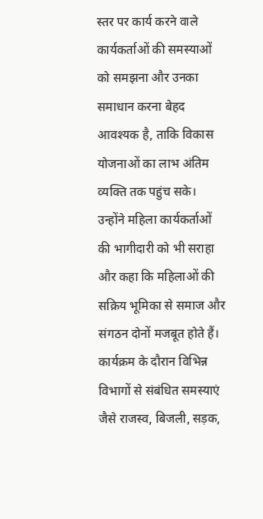स्तर पर कार्य करने वाले कार्यकर्ताओं की समस्याओं को समझना और उनका समाधान करना बेहद आवश्यक है, ताकि विकास योजनाओं का लाभ अंतिम व्यक्ति तक पहुंच सके। उन्होंने महिला कार्यकर्ताओं की भागीदारी को भी सराहा और कहा कि महिलाओं की सक्रिय भूमिका से समाज और संगठन दोनों मजबूत होते हैं।
कार्यक्रम के दौरान विभिन्न विभागों से संबंधित समस्याएं जैसे राजस्व, बिजली, सड़क,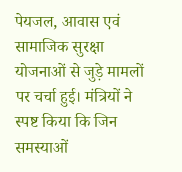पेयजल, आवास एवं सामाजिक सुरक्षा योजनाओं से जुड़े मामलों पर चर्चा हुई। मंत्रियों ने स्पष्ट किया कि जिन समस्याओं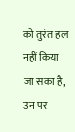को तुरंत हल नहीं किया जा सका है, उन पर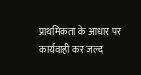प्राथमिकता के आधार पर कार्यवाही कर जल्द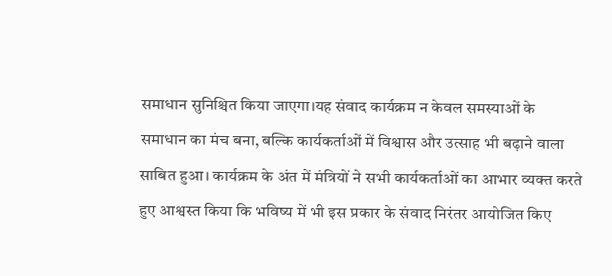समाधान सुनिश्चित किया जाएगा।यह संवाद कार्यक्रम न केवल समस्याओं के समाधान का मंच बना, बल्कि कार्यकर्ताओं में विश्वास और उत्साह भी बढ़ाने वाला साबित हुआ। कार्यक्रम के अंत में मंत्रियों ने सभी कार्यकर्ताओं का आभार व्यक्त करते हुए आश्वस्त किया कि भविष्य में भी इस प्रकार के संवाद निरंतर आयोजित किए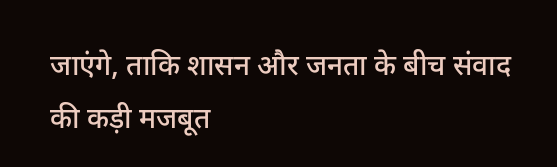जाएंगे, ताकि शासन और जनता के बीच संवाद की कड़ी मजबूत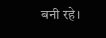बनी रहे।